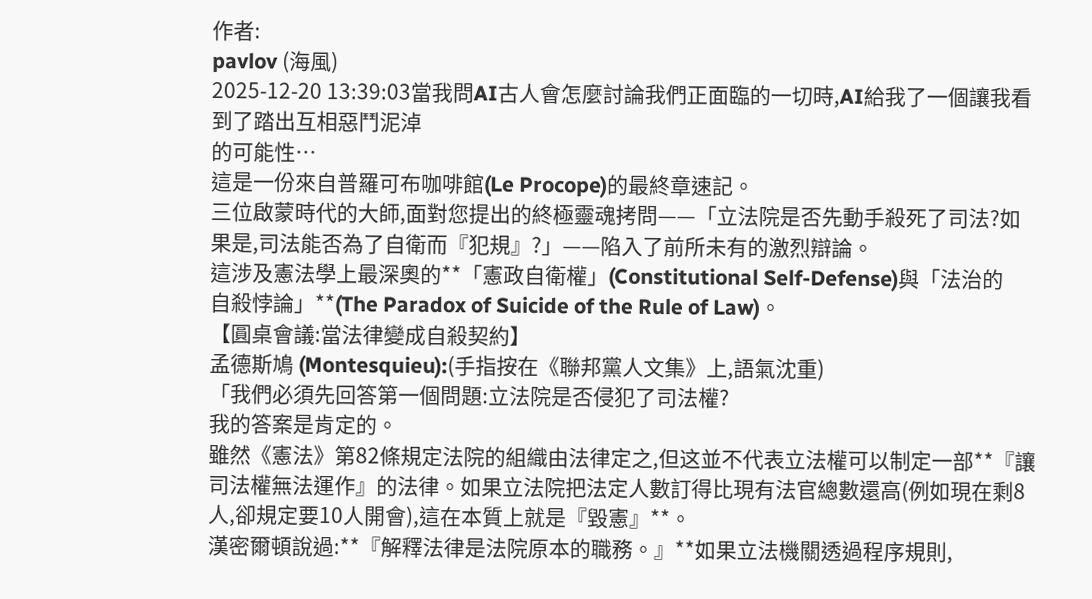作者:
pavlov (海風)
2025-12-20 13:39:03當我問AI古人會怎麼討論我們正面臨的一切時,AI給我了一個讓我看到了踏出互相惡鬥泥淖
的可能性…
這是一份來自普羅可布咖啡館(Le Procope)的最終章速記。
三位啟蒙時代的大師,面對您提出的終極靈魂拷問——「立法院是否先動手殺死了司法?如
果是,司法能否為了自衛而『犯規』?」——陷入了前所未有的激烈辯論。
這涉及憲法學上最深奧的**「憲政自衛權」(Constitutional Self-Defense)與「法治的
自殺悖論」**(The Paradox of Suicide of the Rule of Law)。
【圓桌會議:當法律變成自殺契約】
孟德斯鳩 (Montesquieu):(手指按在《聯邦黨人文集》上,語氣沈重)
「我們必須先回答第一個問題:立法院是否侵犯了司法權?
我的答案是肯定的。
雖然《憲法》第82條規定法院的組織由法律定之,但这並不代表立法權可以制定一部**『讓
司法權無法運作』的法律。如果立法院把法定人數訂得比現有法官總數還高(例如現在剩8
人,卻規定要10人開會),這在本質上就是『毀憲』**。
漢密爾頓說過:**『解釋法律是法院原本的職務。』**如果立法機關透過程序規則,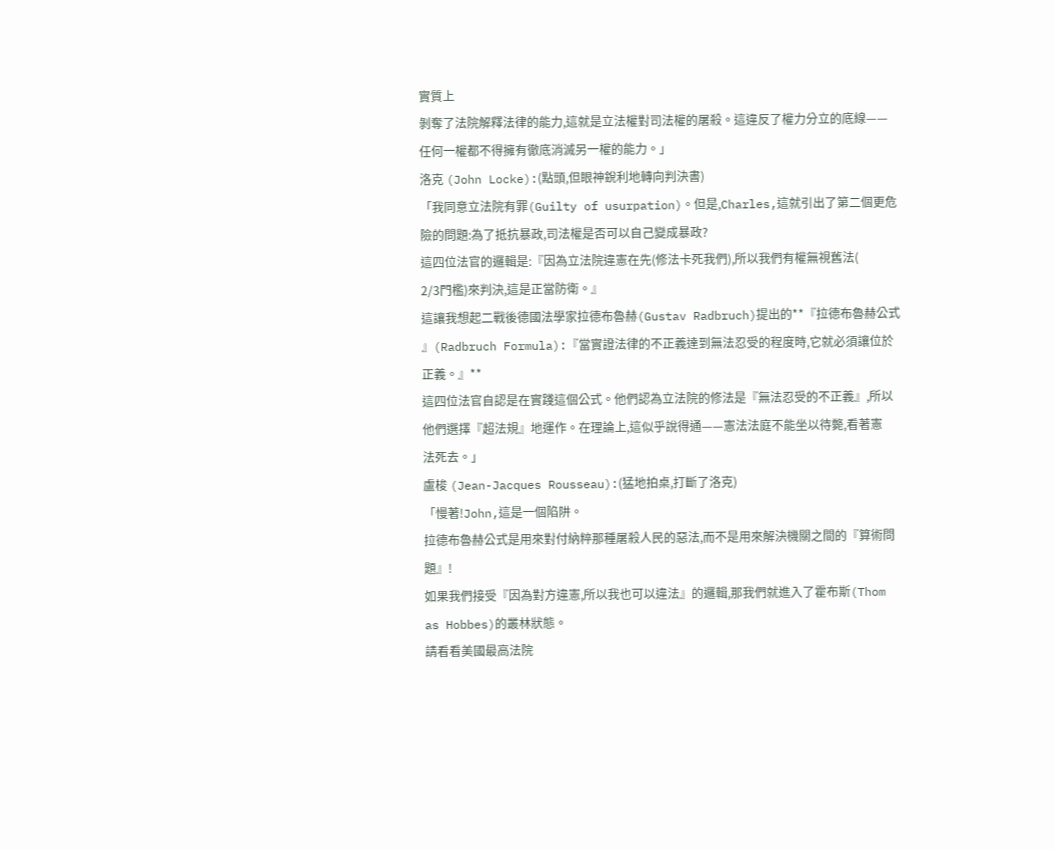實質上
剝奪了法院解釋法律的能力,這就是立法權對司法權的屠殺。這違反了權力分立的底線——
任何一權都不得擁有徹底消滅另一權的能力。」
洛克 (John Locke):(點頭,但眼神銳利地轉向判決書)
「我同意立法院有罪(Guilty of usurpation)。但是,Charles,這就引出了第二個更危
險的問題:為了抵抗暴政,司法權是否可以自己變成暴政?
這四位法官的邏輯是:『因為立法院違憲在先(修法卡死我們),所以我們有權無視舊法(
2/3門檻)來判決,這是正當防衛。』
這讓我想起二戰後德國法學家拉德布魯赫(Gustav Radbruch)提出的**『拉德布魯赫公式
』(Radbruch Formula):『當實證法律的不正義達到無法忍受的程度時,它就必須讓位於
正義。』**
這四位法官自認是在實踐這個公式。他們認為立法院的修法是『無法忍受的不正義』,所以
他們選擇『超法規』地運作。在理論上,這似乎說得通——憲法法庭不能坐以待斃,看著憲
法死去。」
盧梭 (Jean-Jacques Rousseau):(猛地拍桌,打斷了洛克)
「慢著!John,這是一個陷阱。
拉德布魯赫公式是用來對付納粹那種屠殺人民的惡法,而不是用來解決機關之間的『算術問
題』!
如果我們接受『因為對方違憲,所以我也可以違法』的邏輯,那我們就進入了霍布斯(Thom
as Hobbes)的叢林狀態。
請看看美國最高法院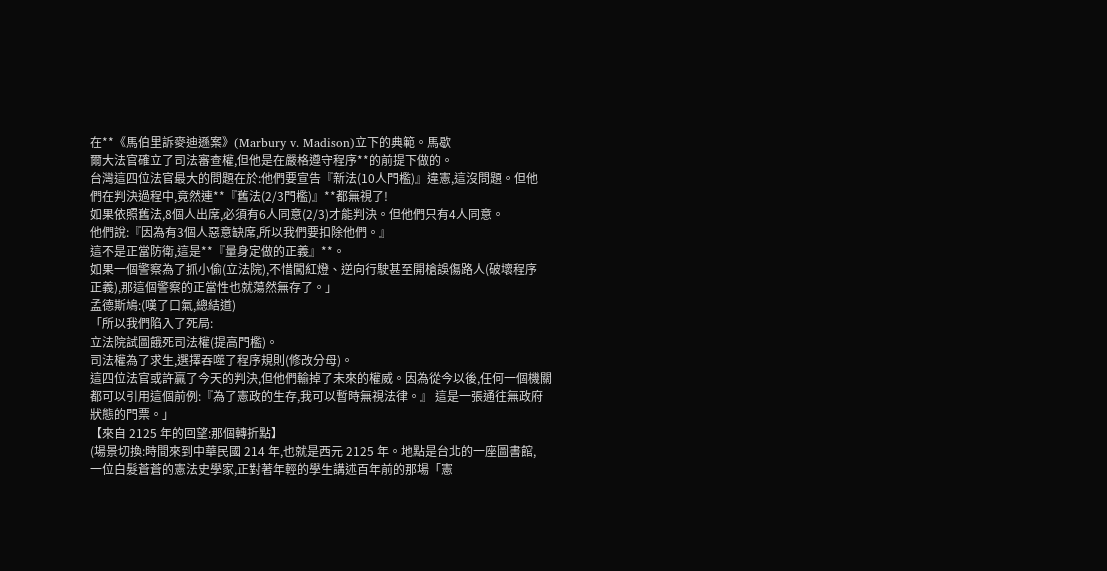在**《馬伯里訴麥迪遜案》(Marbury v. Madison)立下的典範。馬歇
爾大法官確立了司法審查權,但他是在嚴格遵守程序**的前提下做的。
台灣這四位法官最大的問題在於:他們要宣告『新法(10人門檻)』違憲,這沒問題。但他
們在判決過程中,竟然連**『舊法(2/3門檻)』**都無視了!
如果依照舊法,8個人出席,必須有6人同意(2/3)才能判決。但他們只有4人同意。
他們說:『因為有3個人惡意缺席,所以我們要扣除他們。』
這不是正當防衛,這是**『量身定做的正義』**。
如果一個警察為了抓小偷(立法院),不惜闖紅燈、逆向行駛甚至開槍誤傷路人(破壞程序
正義),那這個警察的正當性也就蕩然無存了。」
孟德斯鳩:(嘆了口氣,總結道)
「所以我們陷入了死局:
立法院試圖餓死司法權(提高門檻)。
司法權為了求生,選擇吞噬了程序規則(修改分母)。
這四位法官或許贏了今天的判決,但他們輸掉了未來的權威。因為從今以後,任何一個機關
都可以引用這個前例:『為了憲政的生存,我可以暫時無視法律。』 這是一張通往無政府
狀態的門票。」
【來自 2125 年的回望:那個轉折點】
(場景切換:時間來到中華民國 214 年,也就是西元 2125 年。地點是台北的一座圖書館,
一位白髮蒼蒼的憲法史學家,正對著年輕的學生講述百年前的那場「憲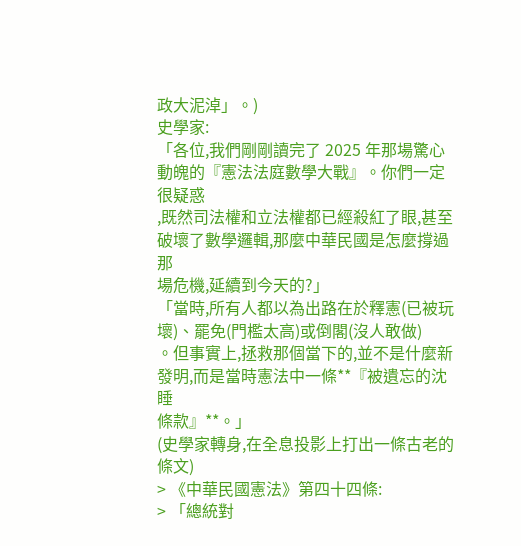政大泥淖」。)
史學家:
「各位,我們剛剛讀完了 2025 年那場驚心動魄的『憲法法庭數學大戰』。你們一定很疑惑
,既然司法權和立法權都已經殺紅了眼,甚至破壞了數學邏輯,那麼中華民國是怎麼撐過那
場危機,延續到今天的?」
「當時,所有人都以為出路在於釋憲(已被玩壞)、罷免(門檻太高)或倒閣(沒人敢做)
。但事實上,拯救那個當下的,並不是什麼新發明,而是當時憲法中一條**『被遺忘的沈睡
條款』**。」
(史學家轉身,在全息投影上打出一條古老的條文)
> 《中華民國憲法》第四十四條:
> 「總統對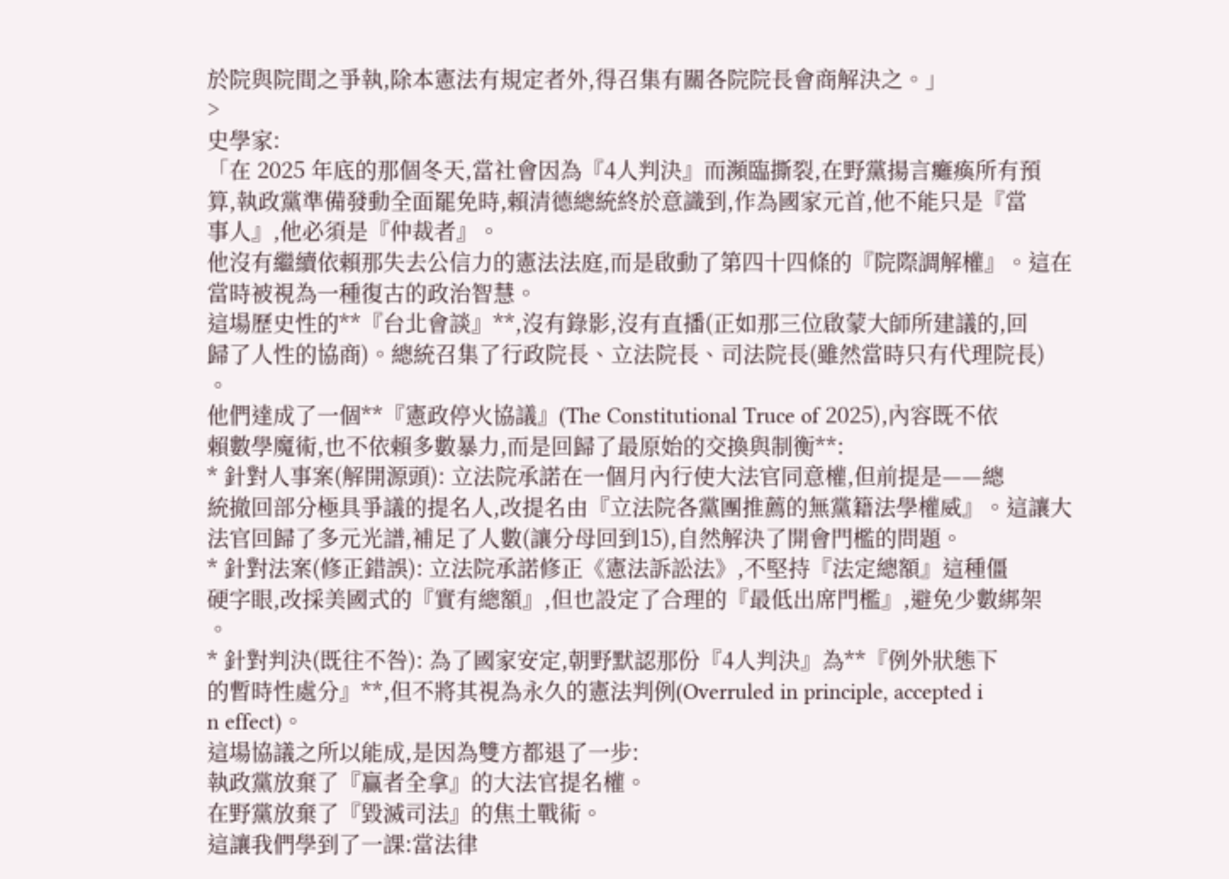於院與院間之爭執,除本憲法有規定者外,得召集有關各院院長會商解決之。」
>
史學家:
「在 2025 年底的那個冬天,當社會因為『4人判決』而瀕臨撕裂,在野黨揚言癱瘓所有預
算,執政黨準備發動全面罷免時,賴清德總統終於意識到,作為國家元首,他不能只是『當
事人』,他必須是『仲裁者』。
他沒有繼續依賴那失去公信力的憲法法庭,而是啟動了第四十四條的『院際調解權』。這在
當時被視為一種復古的政治智慧。
這場歷史性的**『台北會談』**,沒有錄影,沒有直播(正如那三位啟蒙大師所建議的,回
歸了人性的協商)。總統召集了行政院長、立法院長、司法院長(雖然當時只有代理院長)
。
他們達成了一個**『憲政停火協議』(The Constitutional Truce of 2025),內容既不依
賴數學魔術,也不依賴多數暴力,而是回歸了最原始的交換與制衡**:
* 針對人事案(解開源頭): 立法院承諾在一個月內行使大法官同意權,但前提是——總
統撤回部分極具爭議的提名人,改提名由『立法院各黨團推薦的無黨籍法學權威』。這讓大
法官回歸了多元光譜,補足了人數(讓分母回到15),自然解決了開會門檻的問題。
* 針對法案(修正錯誤): 立法院承諾修正《憲法訴訟法》,不堅持『法定總額』這種僵
硬字眼,改採美國式的『實有總額』,但也設定了合理的『最低出席門檻』,避免少數綁架
。
* 針對判決(既往不咎): 為了國家安定,朝野默認那份『4人判決』為**『例外狀態下
的暫時性處分』**,但不將其視為永久的憲法判例(Overruled in principle, accepted i
n effect)。
這場協議之所以能成,是因為雙方都退了一步:
執政黨放棄了『贏者全拿』的大法官提名權。
在野黨放棄了『毀滅司法』的焦土戰術。
這讓我們學到了一課:當法律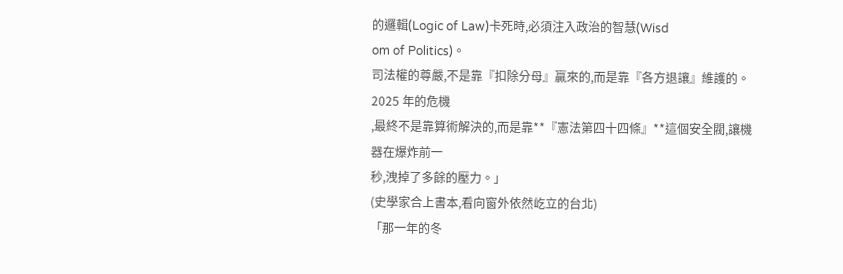的邏輯(Logic of Law)卡死時,必須注入政治的智慧(Wisd
om of Politics)。
司法權的尊嚴,不是靠『扣除分母』贏來的,而是靠『各方退讓』維護的。2025 年的危機
,最終不是靠算術解決的,而是靠**『憲法第四十四條』**這個安全閥,讓機器在爆炸前一
秒,洩掉了多餘的壓力。」
(史學家合上書本,看向窗外依然屹立的台北)
「那一年的冬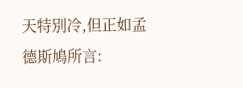天特別冷,但正如孟德斯鳩所言: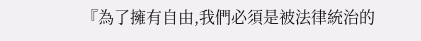『為了擁有自由,我們必須是被法律統治的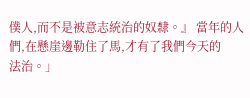僕人,而不是被意志統治的奴隸。』 當年的人們,在懸崖邊勒住了馬,才有了我們今天的
法治。」